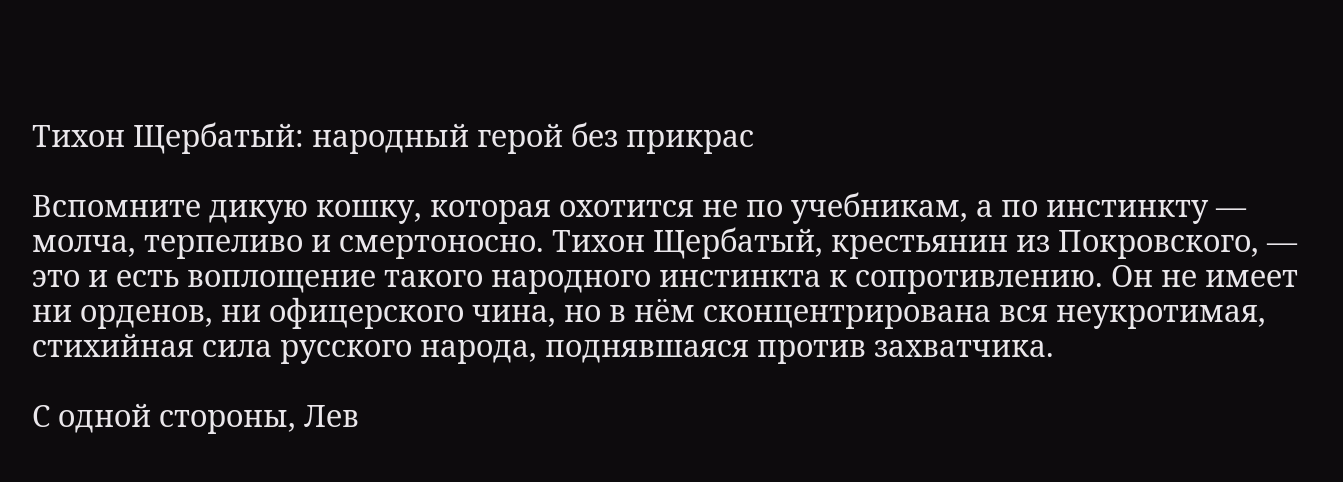Тихон Щербатый: народный герой без прикрас

Вспомните дикую кошку, которая охотится не по учебникам, а по инстинкту — молча, терпеливо и смертоносно. Тихон Щербатый, крестьянин из Покровского, — это и есть воплощение такого народного инстинкта к сопротивлению. Он не имеет ни орденов, ни офицерского чина, но в нём сконцентрирована вся неукротимая, стихийная сила русского народа, поднявшаяся против захватчика.

С одной стороны, Лев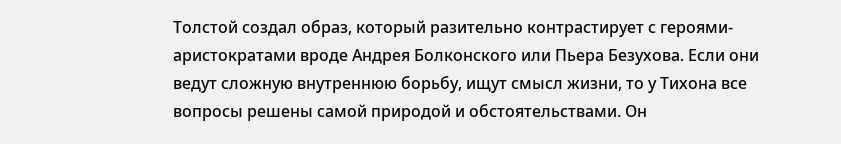Толстой создал образ, который разительно контрастирует с героями-аристократами вроде Андрея Болконского или Пьера Безухова. Если они ведут сложную внутреннюю борьбу, ищут смысл жизни, то у Тихона все вопросы решены самой природой и обстоятельствами. Он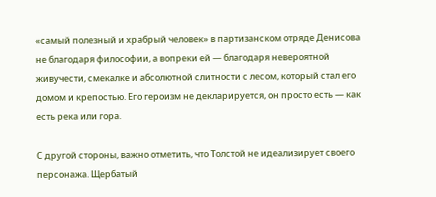«самый полезный и храбрый человек» в партизанском отряде Денисова не благодаря философии, а вопреки ей — благодаря невероятной живучести, смекалке и абсолютной слитности с лесом, который стал его домом и крепостью. Его героизм не декларируется, он просто есть — как есть река или гора.

С другой стороны, важно отметить, что Толстой не идеализирует своего персонажа. Щербатый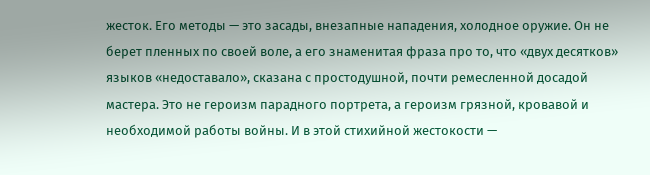жесток. Его методы — это засады, внезапные нападения, холодное оружие. Он не берет пленных по своей воле, а его знаменитая фраза про то, что «двух десятков» языков «недоставало», сказана с простодушной, почти ремесленной досадой мастера. Это не героизм парадного портрета, а героизм грязной, кровавой и необходимой работы войны. И в этой стихийной жестокости —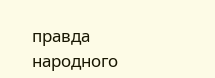правда народного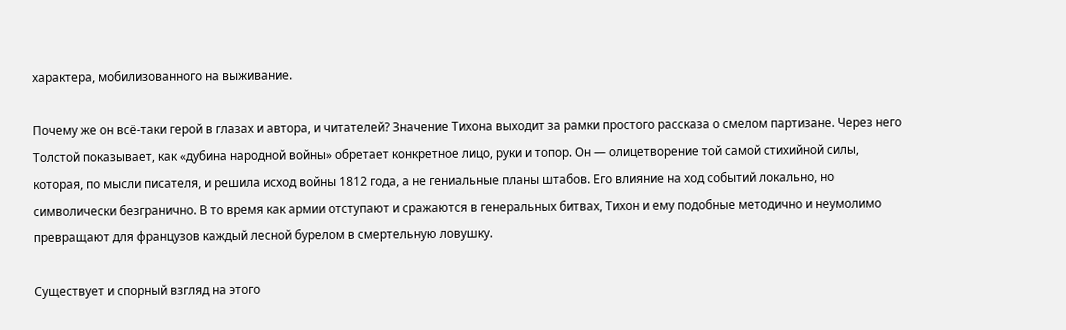характера, мобилизованного на выживание.

Почему же он всё-таки герой в глазах и автора, и читателей? Значение Тихона выходит за рамки простого рассказа о смелом партизане. Через него Толстой показывает, как «дубина народной войны» обретает конкретное лицо, руки и топор. Он — олицетворение той самой стихийной силы, которая, по мысли писателя, и решила исход войны 1812 года, а не гениальные планы штабов. Его влияние на ход событий локально, но символически безгранично. В то время как армии отступают и сражаются в генеральных битвах, Тихон и ему подобные методично и неумолимо превращают для французов каждый лесной бурелом в смертельную ловушку.

Существует и спорный взгляд на этого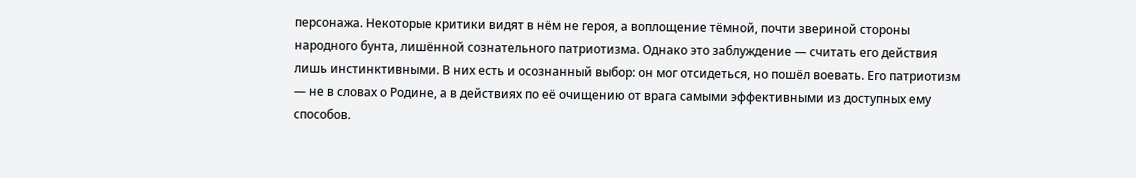персонажа. Некоторые критики видят в нём не героя, а воплощение тёмной, почти звериной стороны народного бунта, лишённой сознательного патриотизма. Однако это заблуждение — считать его действия лишь инстинктивными. В них есть и осознанный выбор: он мог отсидеться, но пошёл воевать. Его патриотизм — не в словах о Родине, а в действиях по её очищению от врага самыми эффективными из доступных ему способов.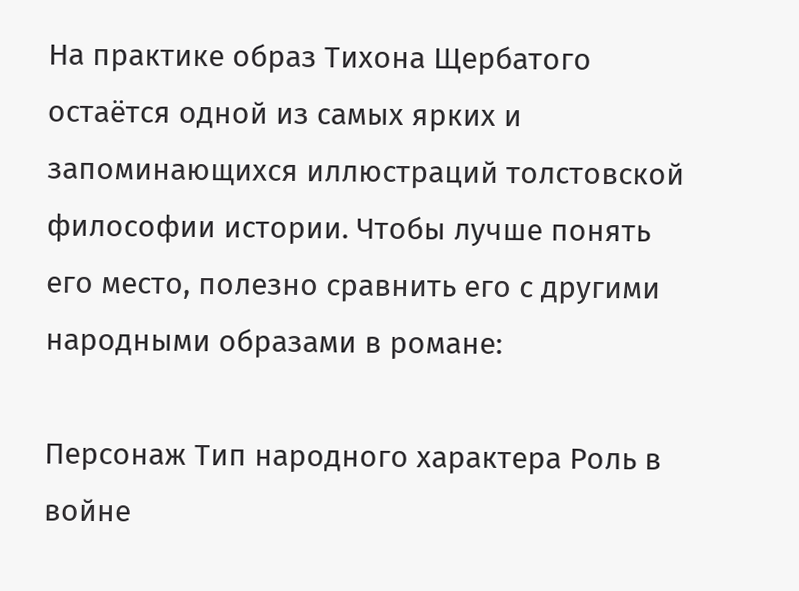На практике образ Тихона Щербатого остаётся одной из самых ярких и запоминающихся иллюстраций толстовской философии истории. Чтобы лучше понять его место, полезно сравнить его с другими народными образами в романе:

Персонаж Тип народного характера Роль в войне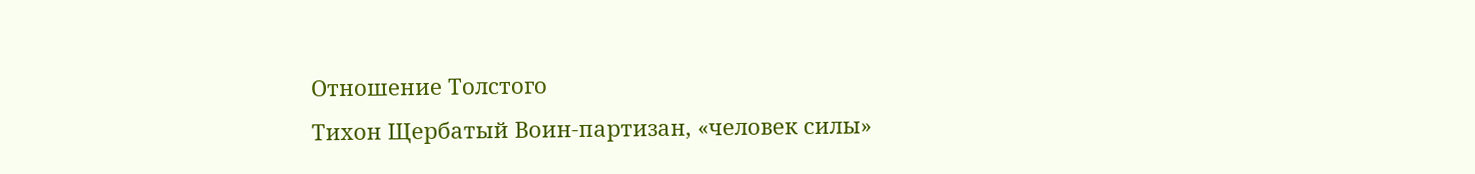Отношение Толстого
Тихон Щербатый Воин-партизан, «человек силы»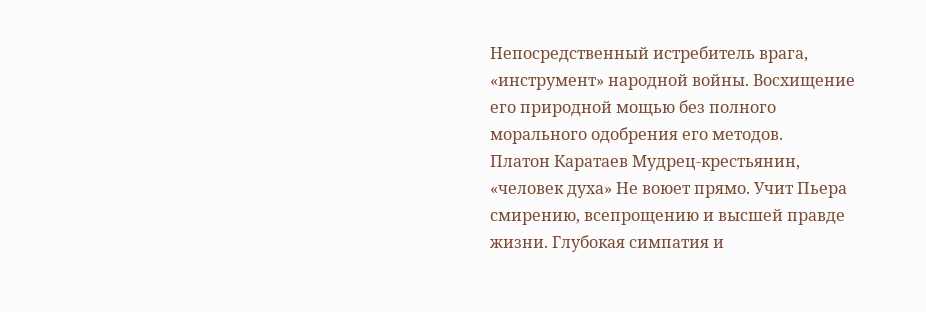Непосредственный истребитель врага, «инструмент» народной войны. Восхищение его природной мощью без полного морального одобрения его методов.
Платон Каратаев Мудрец-крестьянин, «человек духа» Не воюет прямо. Учит Пьера смирению, всепрощению и высшей правде жизни. Глубокая симпатия и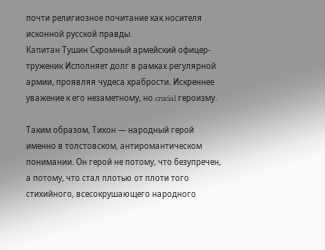почти религиозное почитание как носителя исконной русской правды.
Капитан Тушин Скромный армейский офицер-труженик Исполняет долг в рамках регулярной армии, проявляя чудеса храбрости. Искреннее уважение к его незаметному, но crucial героизму.

Таким образом, Тихон — народный герой именно в толстовском, антиромантическом понимании. Он герой не потому, что безупречен, а потому, что стал плотью от плоти того стихийного, всесокрушающего народного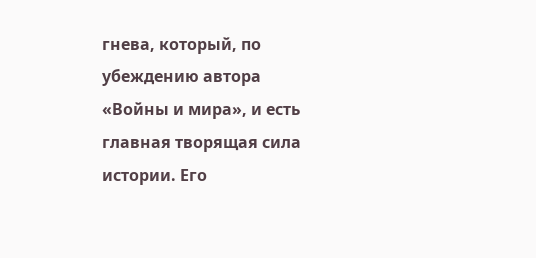гнева, который, по убеждению автора «Войны и мира», и есть главная творящая сила истории. Его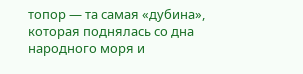топор — та самая «дубина», которая поднялась со дна народного моря и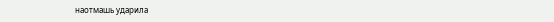наотмашь ударила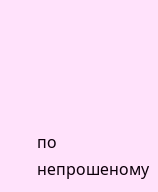по непрошеному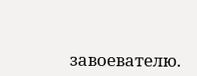завоевателю.